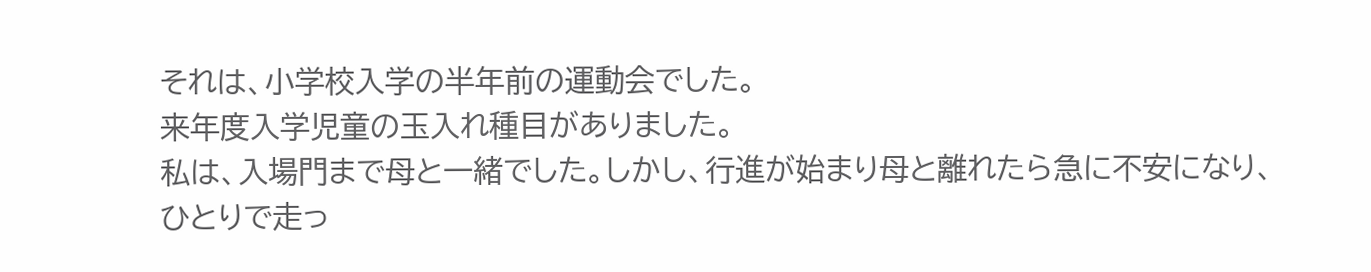それは、小学校入学の半年前の運動会でした。
来年度入学児童の玉入れ種目がありました。
私は、入場門まで母と一緒でした。しかし、行進が始まり母と離れたら急に不安になり、
ひとりで走っ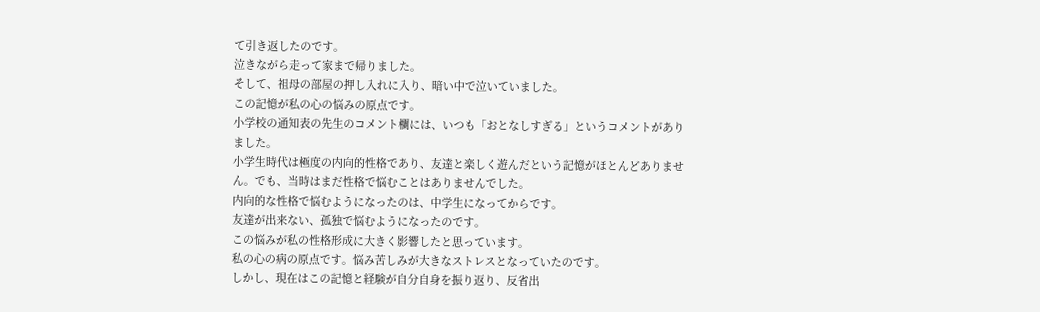て引き返したのです。
泣きながら走って家まで帰りました。
そして、祖母の部屋の押し入れに入り、暗い中で泣いていました。
この記憶が私の心の悩みの原点です。
小学校の通知表の先生のコメント欄には、いつも「おとなしすぎる」というコメントがありました。
小学生時代は極度の内向的性格であり、友達と楽しく遊んだという記憶がほとんどありません。でも、当時はまだ性格で悩むことはありませんでした。
内向的な性格で悩むようになったのは、中学生になってからです。
友達が出来ない、孤独で悩むようになったのです。
この悩みが私の性格形成に大きく影響したと思っています。
私の心の病の原点です。悩み苦しみが大きなストレスとなっていたのです。
しかし、現在はこの記憶と経験が自分自身を振り返り、反省出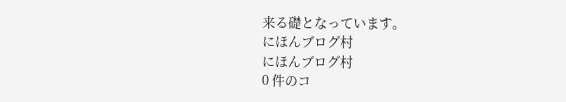来る礎となっています。
にほんブログ村
にほんブログ村
0 件のコ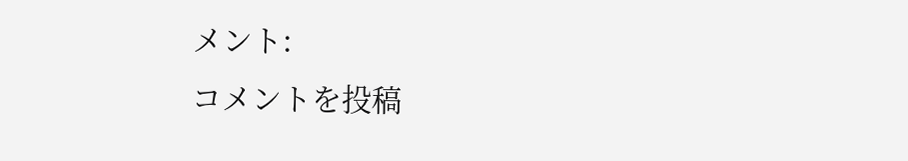メント:
コメントを投稿